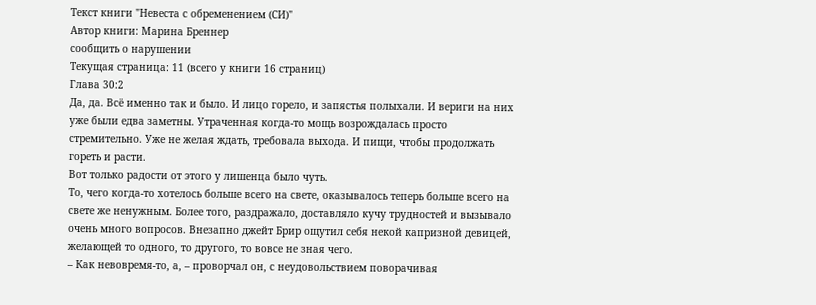Текст книги "Невеста с обременением (СИ)"
Автор книги: Марина Бреннер
сообщить о нарушении
Текущая страница: 11 (всего у книги 16 страниц)
Глава 30:2
Да, да. Всё именно так и было. И лицо горело, и запястья полыхали. И вериги на них уже были едва заметны. Утраченная когда-то мощь возрождалась просто стремительно. Уже не желая ждать, требовала выхода. И пищи, чтобы продолжать гореть и расти.
Вот только радости от этого у лишенца было чуть.
То, чего когда-то хотелось больше всего на свете, оказывалось теперь больше всего на свете же ненужным. Более того, раздражало, доставляло кучу трудностей и вызывало очень много вопросов. Внезапно джейт Брир ощутил себя некой капризной девицей, желающей то одного, то другого, то вовсе не зная чего.
– Как невовремя-то, а, – проворчал он, с неудовольствием поворачивая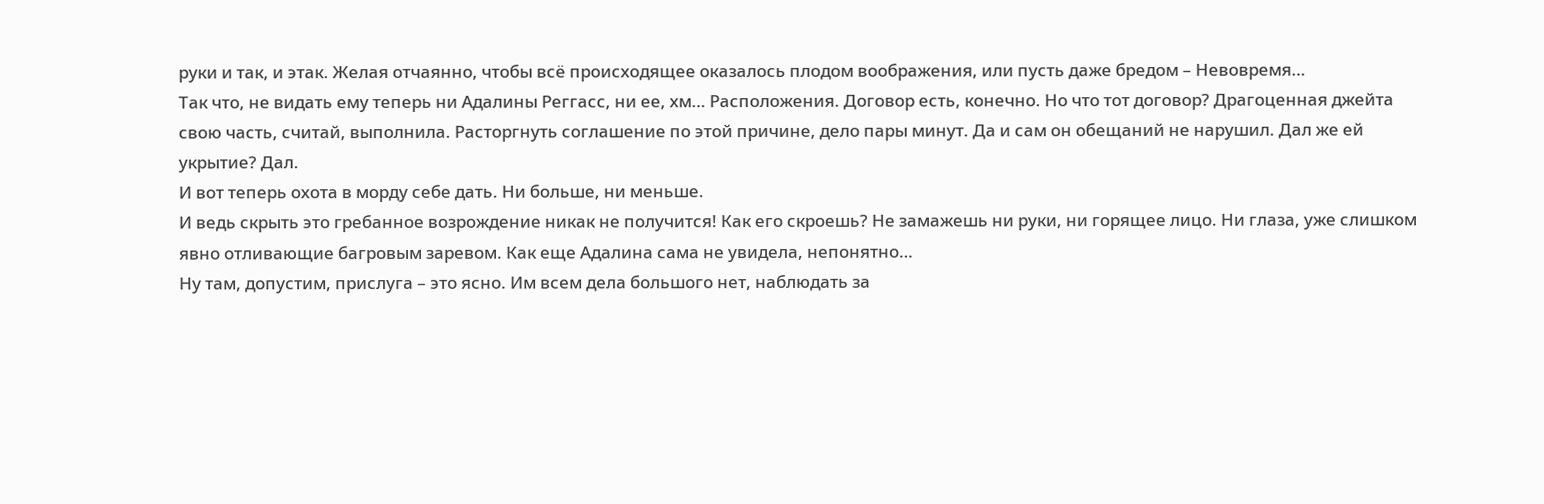руки и так, и этак. Желая отчаянно, чтобы всё происходящее оказалось плодом воображения, или пусть даже бредом – Невовремя…
Так что, не видать ему теперь ни Адалины Реггасс, ни ее, хм… Расположения. Договор есть, конечно. Но что тот договор? Драгоценная джейта свою часть, считай, выполнила. Расторгнуть соглашение по этой причине, дело пары минут. Да и сам он обещаний не нарушил. Дал же ей укрытие? Дал.
И вот теперь охота в морду себе дать. Ни больше, ни меньше.
И ведь скрыть это гребанное возрождение никак не получится! Как его скроешь? Не замажешь ни руки, ни горящее лицо. Ни глаза, уже слишком явно отливающие багровым заревом. Как еще Адалина сама не увидела, непонятно…
Ну там, допустим, прислуга – это ясно. Им всем дела большого нет, наблюдать за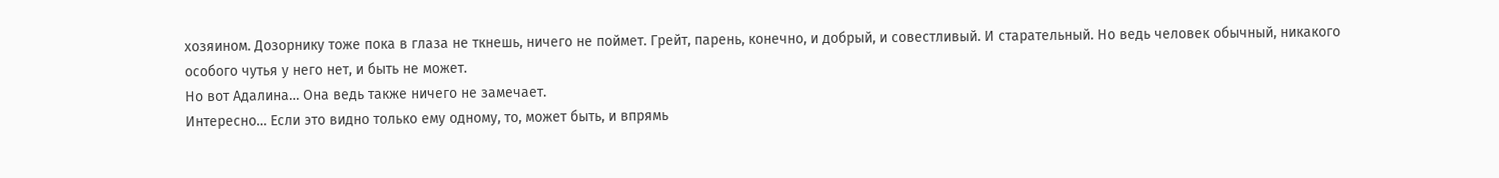хозяином. Дозорнику тоже пока в глаза не ткнешь, ничего не поймет. Грейт, парень, конечно, и добрый, и совестливый. И старательный. Но ведь человек обычный, никакого особого чутья у него нет, и быть не может.
Но вот Адалина… Она ведь также ничего не замечает.
Интересно… Если это видно только ему одному, то, может быть, и впрямь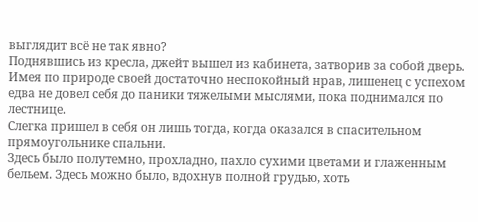выглядит всё не так явно?
Поднявшись из кресла, джейт вышел из кабинета, затворив за собой дверь.
Имея по природе своей достаточно неспокойный нрав, лишенец с успехом едва не довел себя до паники тяжелыми мыслями, пока поднимался по лестнице.
Слегка пришел в себя он лишь тогда, когда оказался в спасительном прямоугольнике спальни.
Здесь было полутемно, прохладно, пахло сухими цветами и глаженным бельем. Здесь можно было, вдохнув полной грудью, хоть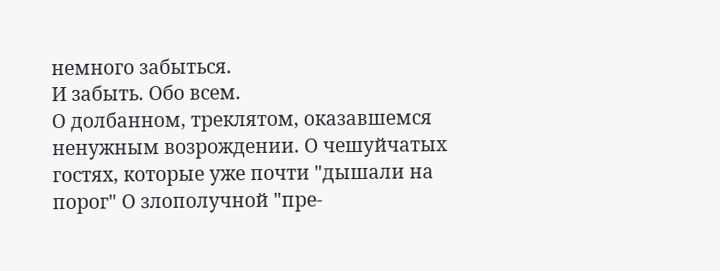немного забыться.
И забыть. Обо всем.
О долбанном, треклятом, оказавшемся ненужным возрождении. О чешуйчатых гостях, которые уже почти "дышали на порог" О злополучной "пре-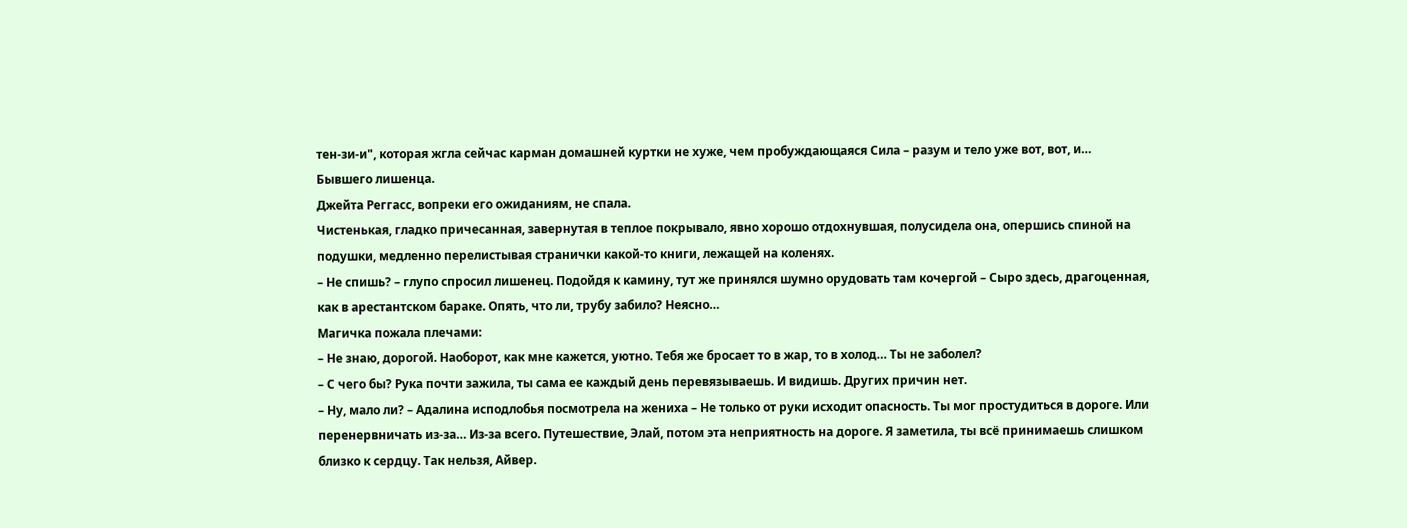тен-зи-и", которая жгла сейчас карман домашней куртки не хуже, чем пробуждающаяся Сила – разум и тело уже вот, вот, и…
Бывшего лишенца.
Джейта Реггасс, вопреки его ожиданиям, не спала.
Чистенькая, гладко причесанная, завернутая в теплое покрывало, явно хорошо отдохнувшая, полусидела она, опершись спиной на подушки, медленно перелистывая странички какой-то книги, лежащей на коленях.
– Не спишь? – глупо спросил лишенец. Подойдя к камину, тут же принялся шумно орудовать там кочергой – Сыро здесь, драгоценная, как в арестантском бараке. Опять, что ли, трубу забило? Неясно…
Магичка пожала плечами:
– Не знаю, дорогой. Наоборот, как мне кажется, уютно. Тебя же бросает то в жар, то в холод… Ты не заболел?
– С чего бы? Рука почти зажила, ты сама ее каждый день перевязываешь. И видишь. Других причин нет.
– Ну, мало ли? – Адалина исподлобья посмотрела на жениха – Не только от руки исходит опасность. Ты мог простудиться в дороге. Или перенервничать из-за… Из-за всего. Путешествие, Элай, потом эта неприятность на дороге. Я заметила, ты всё принимаешь слишком близко к сердцу. Так нельзя, Айвер.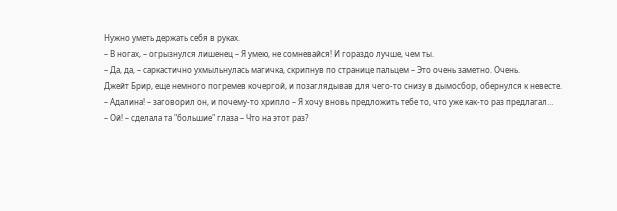Нужно уметь держать себя в руках.
– В ногах, – огрызнулся лишенец – Я умею, не сомневайся! И гораздо лучше, чем ты.
– Да, да, – саркастично ухмыльнулась магичка, скрипнув по странице пальцем – Это очень заметно. Очень.
Джейт Брир, еще немного погремев кочергой, и позаглядывав для чего-то снизу в дымосбор, обернулся к невесте.
– Адалина! – заговорил он, и почему-то хрипло – Я хочу вновь предложить тебе то, что уже как-то раз предлагал…
– Ой! – сделала та "большие" глаза – Что на этот раз?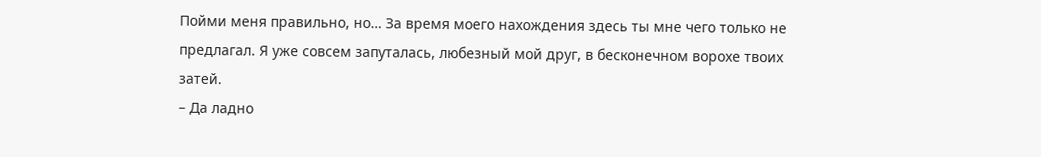Пойми меня правильно, но… За время моего нахождения здесь ты мне чего только не предлагал. Я уже совсем запуталась, любезный мой друг, в бесконечном ворохе твоих затей.
– Да ладно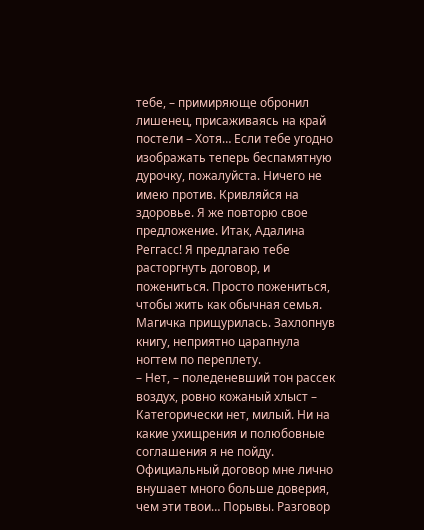тебе, – примиряюще обронил лишенец, присаживаясь на край постели – Хотя… Если тебе угодно изображать теперь беспамятную дурочку, пожалуйста. Ничего не имею против. Кривляйся на здоровье. Я же повторю свое предложение. Итак, Адалина Реггасс! Я предлагаю тебе расторгнуть договор, и пожениться. Просто пожениться, чтобы жить как обычная семья.
Магичка прищурилась. Захлопнув книгу, неприятно царапнула ногтем по переплету.
– Нет, – поледеневший тон рассек воздух, ровно кожаный хлыст – Категорически нет, милый. Ни на какие ухищрения и полюбовные соглашения я не пойду. Официальный договор мне лично внушает много больше доверия, чем эти твои… Порывы. Разговор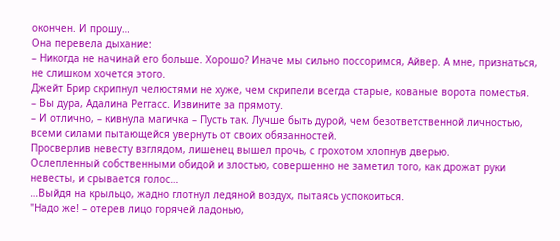окончен. И прошу…
Она перевела дыхание:
– Никогда не начинай его больше. Хорошо? Иначе мы сильно поссоримся, Айвер. А мне, признаться, не слишком хочется этого.
Джейт Брир скрипнул челюстями не хуже, чем скрипели всегда старые, кованые ворота поместья.
– Вы дура, Адалина Реггасс. Извините за прямоту.
– И отлично, – кивнула магичка – Пусть так. Лучше быть дурой, чем безответственной личностью, всеми силами пытающейся увернуть от своих обязанностей.
Просверлив невесту взглядом, лишенец вышел прочь, с грохотом хлопнув дверью.
Ослепленный собственными обидой и злостью, совершенно не заметил того, как дрожат руки невесты, и срывается голос…
…Выйдя на крыльцо, жадно глотнул ледяной воздух, пытаясь успокоиться.
"Надо же! – отерев лицо горячей ладонью,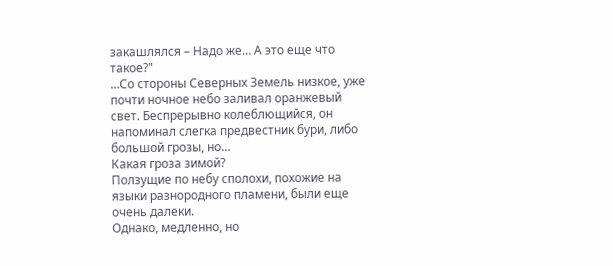закашлялся – Надо же… А это еще что такое?"
…Со стороны Северных Земель низкое, уже почти ночное небо заливал оранжевый свет. Беспрерывно колеблющийся, он напоминал слегка предвестник бури, либо большой грозы, но…
Какая гроза зимой?
Ползущие по небу сполохи, похожие на языки разнородного пламени, были еще очень далеки.
Однако, медленно, но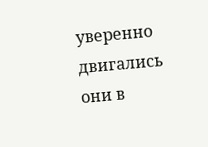уверенно двигались они в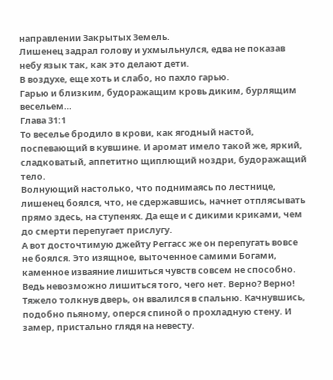направлении Закрытых Земель.
Лишенец задрал голову и ухмыльнулся, едва не показав небу язык так, как это делают дети.
В воздухе, еще хоть и слабо, но пахло гарью.
Гарью и близким, будоражащим кровь диким, бурлящим весельем…
Глава 31:1
То веселье бродило в крови, как ягодный настой, поспевающий в кувшине. И аромат имело такой же, яркий, сладковатый, аппетитно щиплющий ноздри, будоражащий тело.
Волнующий настолько, что поднимаясь по лестнице, лишенец боялся, что, не сдержавшись, начнет отплясывать прямо здесь, на ступенях. Да еще и с дикими криками, чем до смерти перепугает прислугу.
А вот досточтимую джейту Реггасс же он перепугать вовсе не боялся. Это изящное, выточенное самими Богами, каменное изваяние лишиться чувств совсем не способно. Ведь невозможно лишиться того, чего нет. Верно? Верно!
Тяжело толкнув дверь, он ввалился в спальню. Качнувшись, подобно пьяному, оперся спиной о прохладную стену. И замер, пристально глядя на невесту.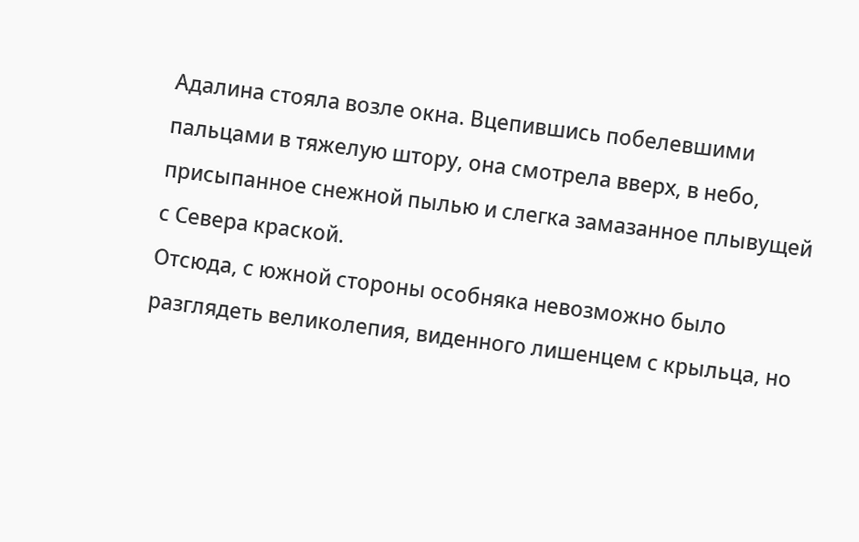Адалина стояла возле окна. Вцепившись побелевшими пальцами в тяжелую штору, она смотрела вверх, в небо, присыпанное снежной пылью и слегка замазанное плывущей с Севера краской.
Отсюда, с южной стороны особняка невозможно было разглядеть великолепия, виденного лишенцем с крыльца, но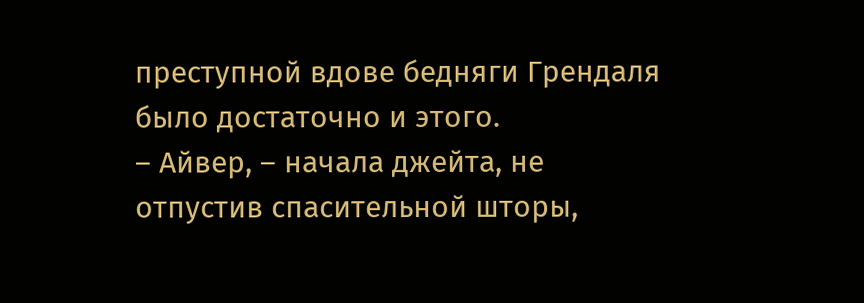преступной вдове бедняги Грендаля было достаточно и этого.
– Айвер, – начала джейта, не отпустив спасительной шторы,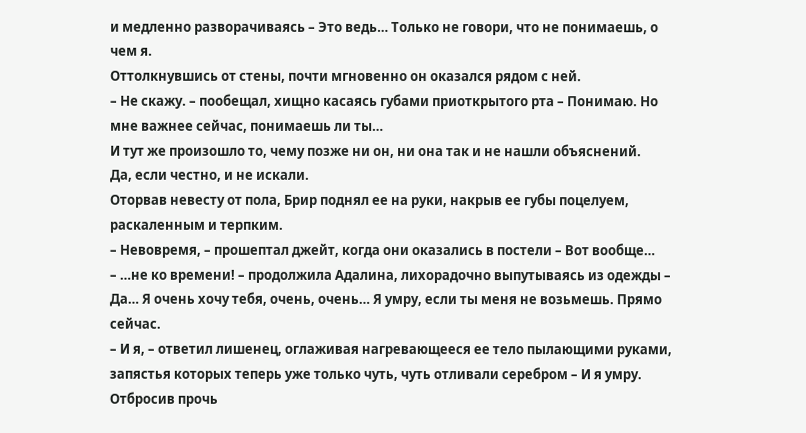и медленно разворачиваясь – Это ведь… Только не говори, что не понимаешь, о чем я.
Оттолкнувшись от стены, почти мгновенно он оказался рядом с ней.
– Не скажу. – пообещал, хищно касаясь губами приоткрытого рта – Понимаю. Но мне важнее сейчас, понимаешь ли ты…
И тут же произошло то, чему позже ни он, ни она так и не нашли объяснений.
Да, если честно, и не искали.
Оторвав невесту от пола, Брир поднял ее на руки, накрыв ее губы поцелуем, раскаленным и терпким.
– Невовремя, – прошептал джейт, когда они оказались в постели – Вот вообще…
– …не ко времени! – продолжила Адалина, лихорадочно выпутываясь из одежды – Да… Я очень хочу тебя, очень, очень… Я умру, если ты меня не возьмешь. Прямо сейчас.
– И я, – ответил лишенец, оглаживая нагревающееся ее тело пылающими руками, запястья которых теперь уже только чуть, чуть отливали серебром – И я умру.
Отбросив прочь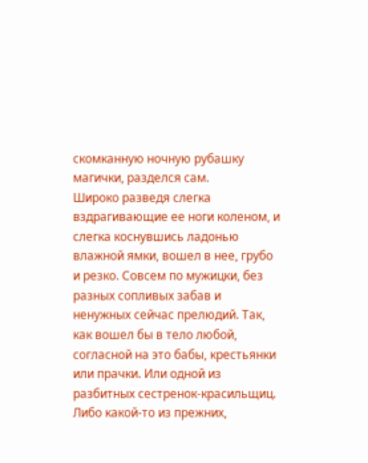скомканную ночную рубашку магички, разделся сам.
Широко разведя слегка вздрагивающие ее ноги коленом, и слегка коснувшись ладонью влажной ямки, вошел в нее, грубо и резко. Совсем по мужицки, без разных сопливых забав и ненужных сейчас прелюдий. Так, как вошел бы в тело любой, согласной на это бабы, крестьянки или прачки. Или одной из разбитных сестренок-красильщиц. Либо какой-то из прежних,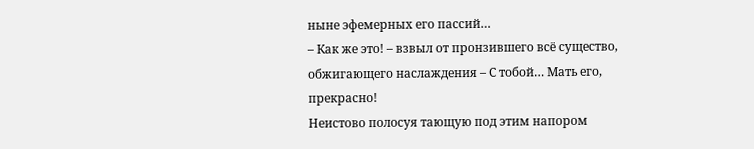ныне эфемерных его пассий…
– Как же это! – взвыл от пронзившего всё существо, обжигающего наслаждения – С тобой… Мать его, прекрасно!
Неистово полосуя тающую под этим напором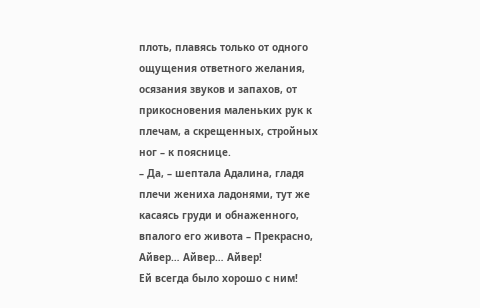плоть, плавясь только от одного ощущения ответного желания, осязания звуков и запахов, от прикосновения маленьких рук к плечам, а скрещенных, стройных ног – к пояснице.
– Да, – шептала Адалина, гладя плечи жениха ладонями, тут же касаясь груди и обнаженного, впалого его живота – Прекрасно, Айвер… Айвер… Айвер!
Ей всегда было хорошо с ним!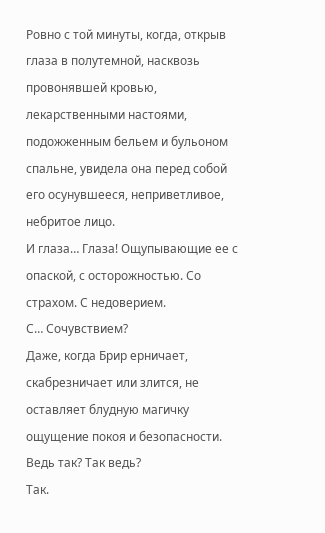Ровно с той минуты, когда, открыв глаза в полутемной, насквозь провонявшей кровью, лекарственными настоями, подожженным бельем и бульоном спальне, увидела она перед собой его осунувшееся, неприветливое, небритое лицо.
И глаза… Глаза! Ощупывающие ее с опаской, с осторожностью. Со страхом. С недоверием.
С… Сочувствием?
Даже, когда Брир ерничает, скабрезничает или злится, не оставляет блудную магичку ощущение покоя и безопасности. Ведь так? Так ведь?
Так.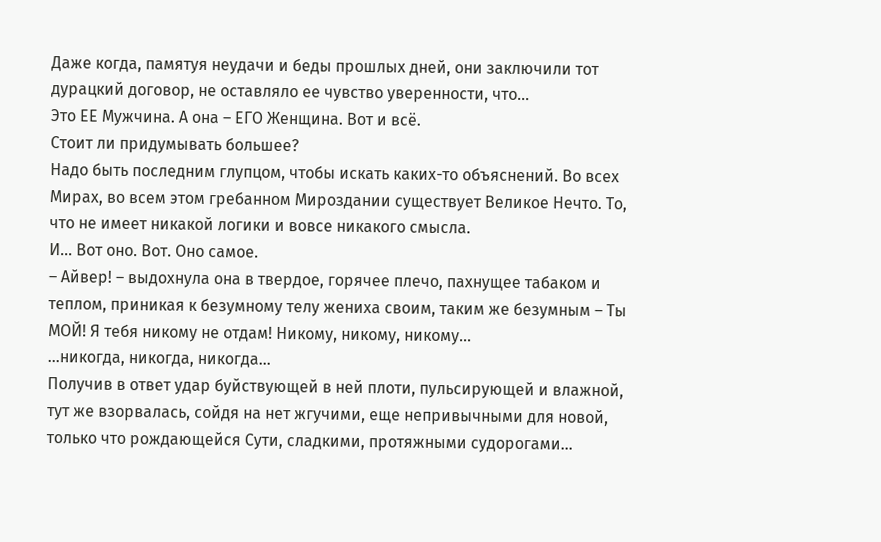Даже когда, памятуя неудачи и беды прошлых дней, они заключили тот дурацкий договор, не оставляло ее чувство уверенности, что…
Это ЕЕ Мужчина. А она – ЕГО Женщина. Вот и всё.
Стоит ли придумывать большее?
Надо быть последним глупцом, чтобы искать каких-то объяснений. Во всех Мирах, во всем этом гребанном Мироздании существует Великое Нечто. То, что не имеет никакой логики и вовсе никакого смысла.
И… Вот оно. Вот. Оно самое.
– Айвер! – выдохнула она в твердое, горячее плечо, пахнущее табаком и теплом, приникая к безумному телу жениха своим, таким же безумным – Ты МОЙ! Я тебя никому не отдам! Никому, никому, никому…
…никогда, никогда, никогда…
Получив в ответ удар буйствующей в ней плоти, пульсирующей и влажной, тут же взорвалась, сойдя на нет жгучими, еще непривычными для новой, только что рождающейся Сути, сладкими, протяжными судорогами…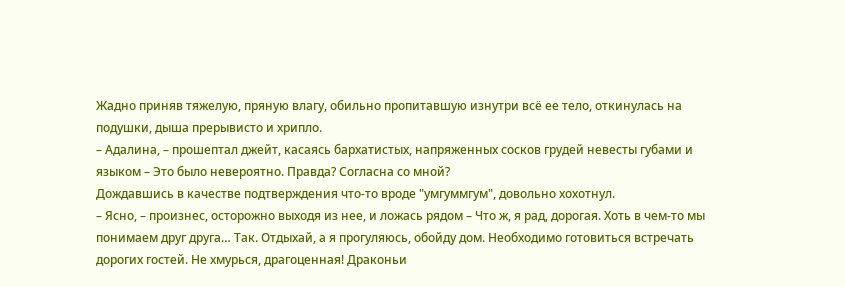Жадно приняв тяжелую, пряную влагу, обильно пропитавшую изнутри всё ее тело, откинулась на подушки, дыша прерывисто и хрипло.
– Адалина, – прошептал джейт, касаясь бархатистых, напряженных сосков грудей невесты губами и языком – Это было невероятно. Правда? Согласна со мной?
Дождавшись в качестве подтверждения что-то вроде "умгуммгум", довольно хохотнул.
– Ясно, – произнес, осторожно выходя из нее, и ложась рядом – Что ж, я рад, дорогая. Хоть в чем-то мы понимаем друг друга… Так. Отдыхай, а я прогуляюсь, обойду дом. Необходимо готовиться встречать дорогих гостей. Не хмурься, драгоценная! Драконьи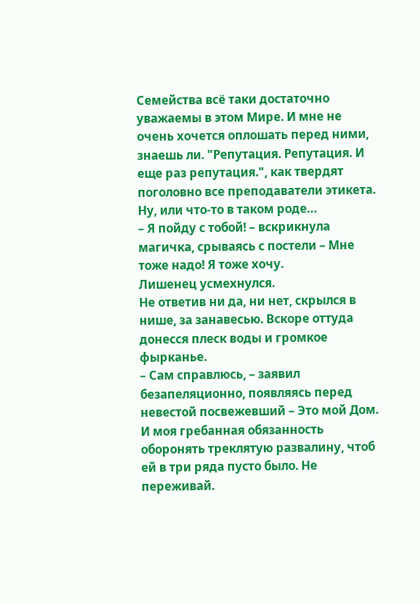Семейства всё таки достаточно уважаемы в этом Мире. И мне не очень хочется оплошать перед ними, знаешь ли. "Репутация. Репутация. И еще раз репутация.", как твердят поголовно все преподаватели этикета. Ну, или что-то в таком роде…
– Я пойду с тобой! – вскрикнула магичка, срываясь с постели – Мне тоже надо! Я тоже хочу.
Лишенец усмехнулся.
Не ответив ни да, ни нет, скрылся в нише, за занавесью. Вскоре оттуда донесся плеск воды и громкое фырканье.
– Сам справлюсь, – заявил безапеляционно, появляясь перед невестой посвежевший – Это мой Дом. И моя гребанная обязанность оборонять треклятую развалину, чтоб ей в три ряда пусто было. Не переживай.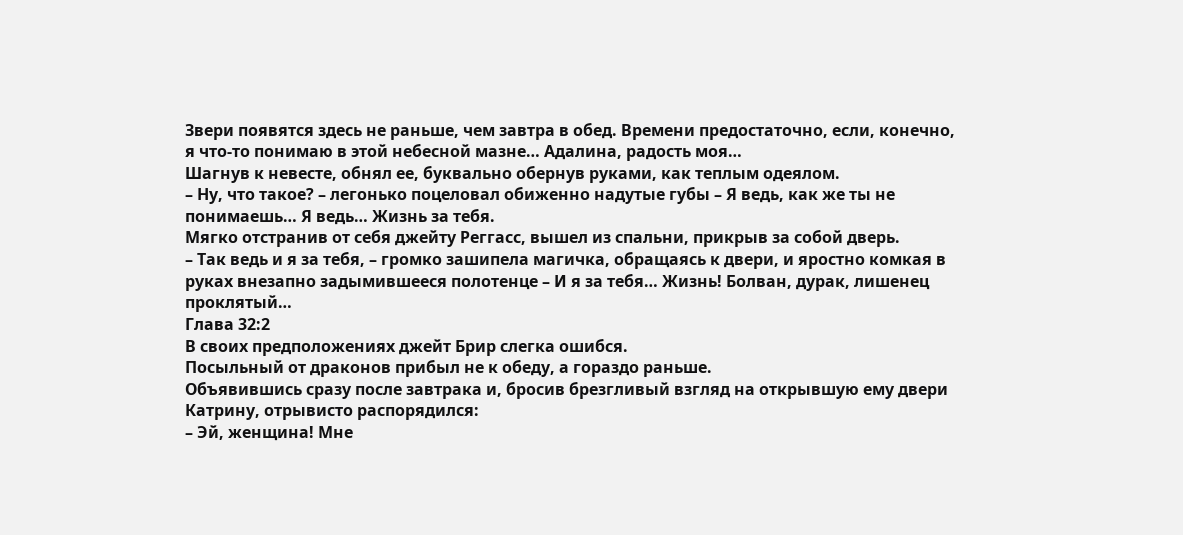Звери появятся здесь не раньше, чем завтра в обед. Времени предостаточно, если, конечно, я что-то понимаю в этой небесной мазне… Адалина, радость моя…
Шагнув к невесте, обнял ее, буквально обернув руками, как теплым одеялом.
– Ну, что такое? – легонько поцеловал обиженно надутые губы – Я ведь, как же ты не понимаешь… Я ведь… Жизнь за тебя.
Мягко отстранив от себя джейту Реггасс, вышел из спальни, прикрыв за собой дверь.
– Так ведь и я за тебя, – громко зашипела магичка, обращаясь к двери, и яростно комкая в руках внезапно задымившееся полотенце – И я за тебя… Жизнь! Болван, дурак, лишенец проклятый…
Глава 32:2
В своих предположениях джейт Брир слегка ошибся.
Посыльный от драконов прибыл не к обеду, а гораздо раньше.
Объявившись сразу после завтрака и, бросив брезгливый взгляд на открывшую ему двери Катрину, отрывисто распорядился:
– Эй, женщина! Мне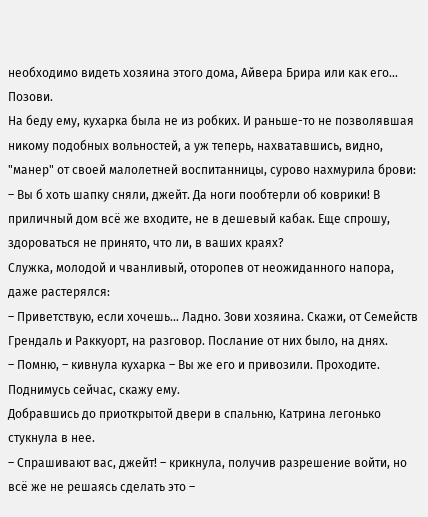необходимо видеть хозяина этого дома, Айвера Брира или как его… Позови.
На беду ему, кухарка была не из робких. И раньше-то не позволявшая никому подобных вольностей, а уж теперь, нахватавшись, видно, "манер" от своей малолетней воспитанницы, сурово нахмурила брови:
– Вы б хоть шапку сняли, джейт. Да ноги пообтерли об коврики! В приличный дом всё же входите, не в дешевый кабак. Еще спрошу, здороваться не принято, что ли, в ваших краях?
Служка, молодой и чванливый, оторопев от неожиданного напора, даже растерялся:
– Приветствую, если хочешь… Ладно. Зови хозяина. Скажи, от Семейств Грендаль и Раккуорт, на разговор. Послание от них было, на днях.
– Помню, – кивнула кухарка – Вы же его и привозили. Проходите. Поднимусь сейчас, скажу ему.
Добравшись до приоткрытой двери в спальню, Катрина легонько стукнула в нее.
– Спрашивают вас, джейт! – крикнула, получив разрешение войти, но всё же не решаясь сделать это –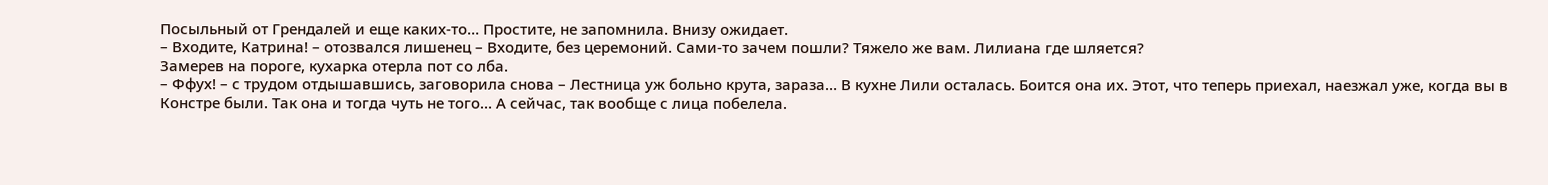Посыльный от Грендалей и еще каких-то… Простите, не запомнила. Внизу ожидает.
– Входите, Катрина! – отозвался лишенец – Входите, без церемоний. Сами-то зачем пошли? Тяжело же вам. Лилиана где шляется?
Замерев на пороге, кухарка отерла пот со лба.
– Ффух! – с трудом отдышавшись, заговорила снова – Лестница уж больно крута, зараза… В кухне Лили осталась. Боится она их. Этот, что теперь приехал, наезжал уже, когда вы в Констре были. Так она и тогда чуть не того… А сейчас, так вообще с лица побелела.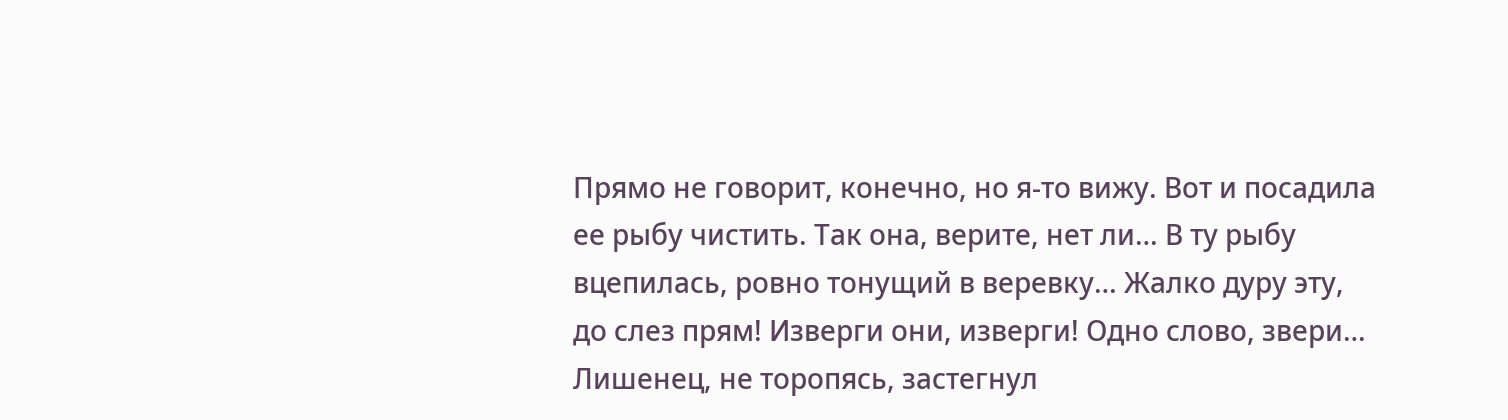Прямо не говорит, конечно, но я-то вижу. Вот и посадила ее рыбу чистить. Так она, верите, нет ли… В ту рыбу вцепилась, ровно тонущий в веревку… Жалко дуру эту, до слез прям! Изверги они, изверги! Одно слово, звери…
Лишенец, не торопясь, застегнул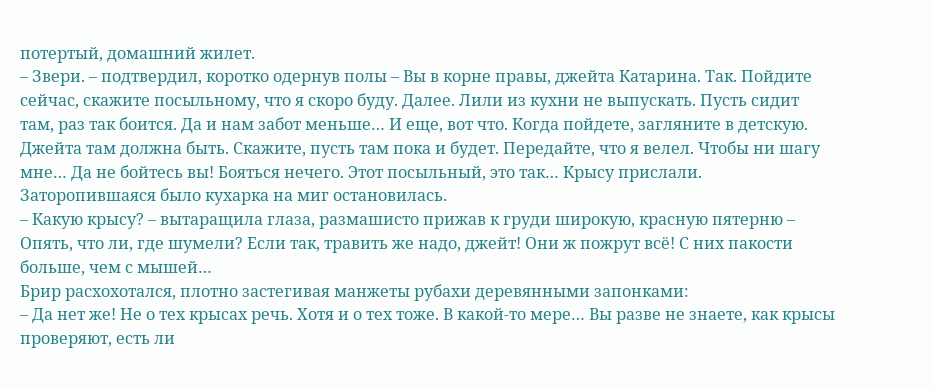потертый, домашний жилет.
– Звери. – подтвердил, коротко одернув полы – Вы в корне правы, джейта Катарина. Так. Пойдите сейчас, скажите посыльному, что я скоро буду. Далее. Лили из кухни не выпускать. Пусть сидит там, раз так боится. Да и нам забот меньше… И еще, вот что. Когда пойдете, загляните в детскую. Джейта там должна быть. Скажите, пусть там пока и будет. Передайте, что я велел. Чтобы ни шагу мне… Да не бойтесь вы! Бояться нечего. Этот посыльный, это так… Крысу прислали.
Заторопившаяся было кухарка на миг остановилась.
– Какую крысу? – вытаращила глаза, размашисто прижав к груди широкую, красную пятерню – Опять, что ли, где шумели? Если так, травить же надо, джейт! Они ж пожрут всё! С них пакости больше, чем с мышей…
Брир расхохотался, плотно застегивая манжеты рубахи деревянными запонками:
– Да нет же! Не о тех крысах речь. Хотя и о тех тоже. В какой-то мере… Вы разве не знаете, как крысы проверяют, есть ли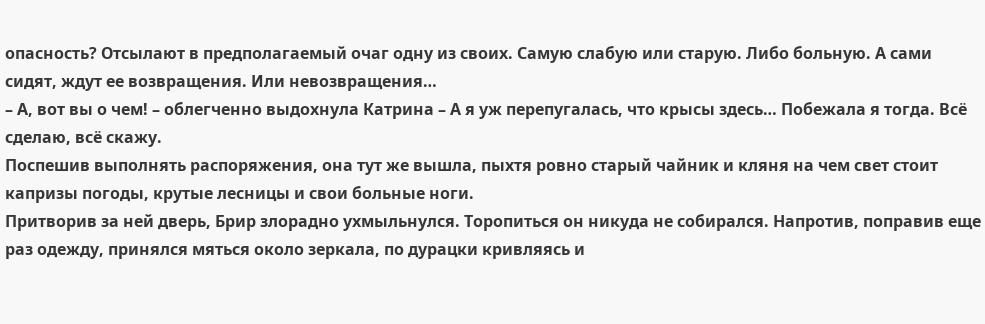опасность? Отсылают в предполагаемый очаг одну из своих. Самую слабую или старую. Либо больную. А сами сидят, ждут ее возвращения. Или невозвращения…
– А, вот вы о чем! – облегченно выдохнула Катрина – А я уж перепугалась, что крысы здесь… Побежала я тогда. Всё сделаю, всё скажу.
Поспешив выполнять распоряжения, она тут же вышла, пыхтя ровно старый чайник и кляня на чем свет стоит капризы погоды, крутые лесницы и свои больные ноги.
Притворив за ней дверь, Брир злорадно ухмыльнулся. Торопиться он никуда не собирался. Напротив, поправив еще раз одежду, принялся мяться около зеркала, по дурацки кривляясь и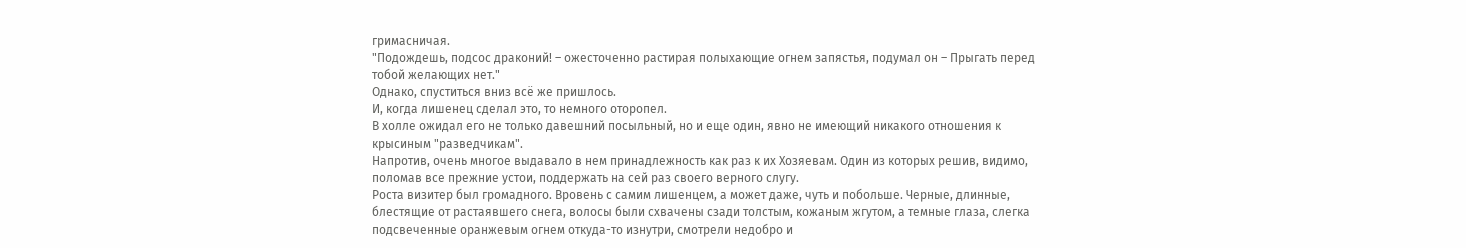гримасничая.
"Подождешь, подсос драконий! – ожесточенно растирая полыхающие огнем запястья, подумал он – Прыгать перед тобой желающих нет."
Однако, спуститься вниз всё же пришлось.
И, когда лишенец сделал это, то немного оторопел.
В холле ожидал его не только давешний посыльный, но и еще один, явно не имеющий никакого отношения к крысиным "разведчикам".
Напротив, очень многое выдавало в нем принадлежность как раз к их Хозяевам. Один из которых решив, видимо, поломав все прежние устои, поддержать на сей раз своего верного слугу.
Роста визитер был громадного. Вровень с самим лишенцем, а может даже, чуть и побольше. Черные, длинные, блестящие от растаявшего снега, волосы были схвачены сзади толстым, кожаным жгутом, а темные глаза, слегка подсвеченные оранжевым огнем откуда-то изнутри, смотрели недобро и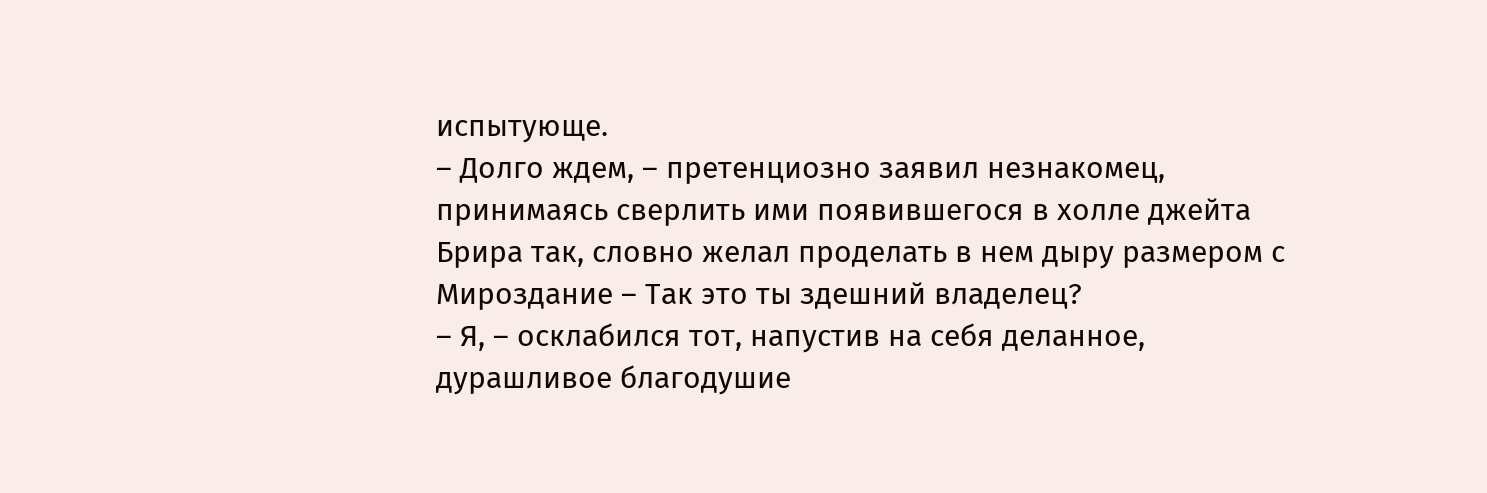испытующе.
– Долго ждем, – претенциозно заявил незнакомец, принимаясь сверлить ими появившегося в холле джейта Брира так, словно желал проделать в нем дыру размером с Мироздание – Так это ты здешний владелец?
– Я, – осклабился тот, напустив на себя деланное, дурашливое благодушие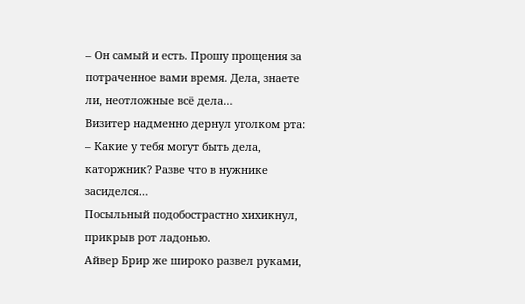– Он самый и есть. Прошу прощения за потраченное вами время. Дела, знаете ли, неотложные всё дела…
Визитер надменно дернул уголком рта:
– Какие у тебя могут быть дела, каторжник? Разве что в нужнике засиделся…
Посыльный подобострастно хихикнул, прикрыв рот ладонью.
Айвер Брир же широко развел руками,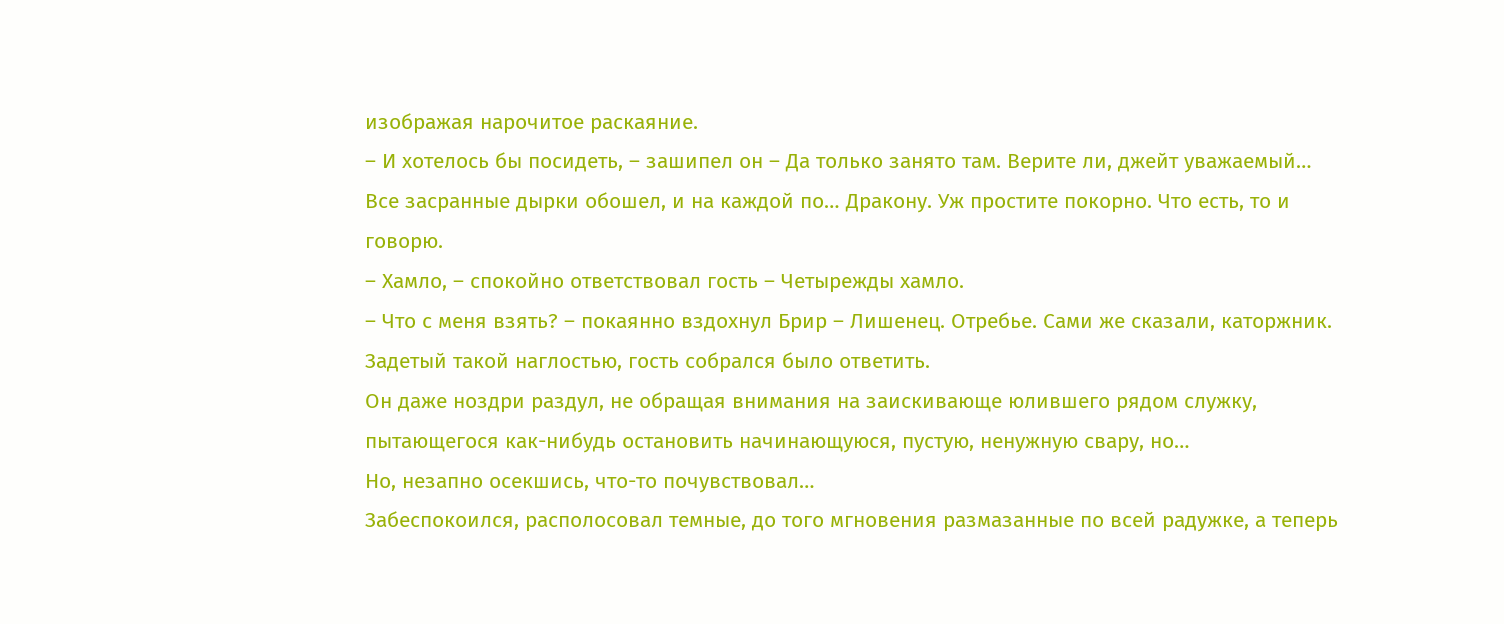изображая нарочитое раскаяние.
– И хотелось бы посидеть, – зашипел он – Да только занято там. Верите ли, джейт уважаемый… Все засранные дырки обошел, и на каждой по… Дракону. Уж простите покорно. Что есть, то и говорю.
– Хамло, – спокойно ответствовал гость – Четырежды хамло.
– Что с меня взять? – покаянно вздохнул Брир – Лишенец. Отребье. Сами же сказали, каторжник.
Задетый такой наглостью, гость собрался было ответить.
Он даже ноздри раздул, не обращая внимания на заискивающе юлившего рядом служку, пытающегося как-нибудь остановить начинающуюся, пустую, ненужную свару, но…
Но, незапно осекшись, что-то почувствовал…
Забеспокоился, располосовал темные, до того мгновения размазанные по всей радужке, а теперь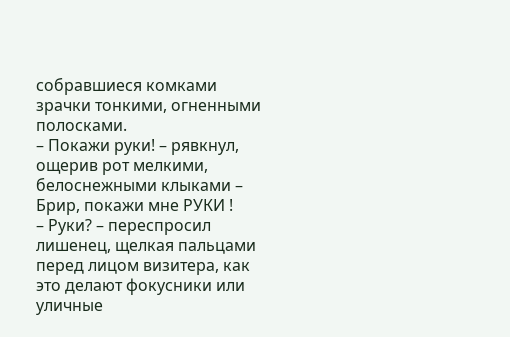собравшиеся комками зрачки тонкими, огненными полосками.
– Покажи руки! – рявкнул, ощерив рот мелкими, белоснежными клыками – Брир, покажи мне РУКИ !
– Руки? – переспросил лишенец, щелкая пальцами перед лицом визитера, как это делают фокусники или уличные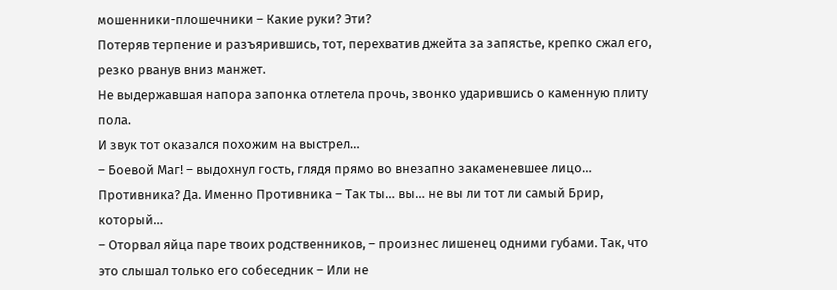мошенники-плошечники – Какие руки? Эти?
Потеряв терпение и разъярившись, тот, перехватив джейта за запястье, крепко сжал его, резко рванув вниз манжет.
Не выдержавшая напора запонка отлетела прочь, звонко ударившись о каменную плиту пола.
И звук тот оказался похожим на выстрел…
– Боевой Маг! – выдохнул гость, глядя прямо во внезапно закаменевшее лицо… Противника? Да. Именно Противника – Так ты… вы… не вы ли тот ли самый Брир, который…
– Оторвал яйца паре твоих родственников, – произнес лишенец одними губами. Так, что это слышал только его собеседник – Или не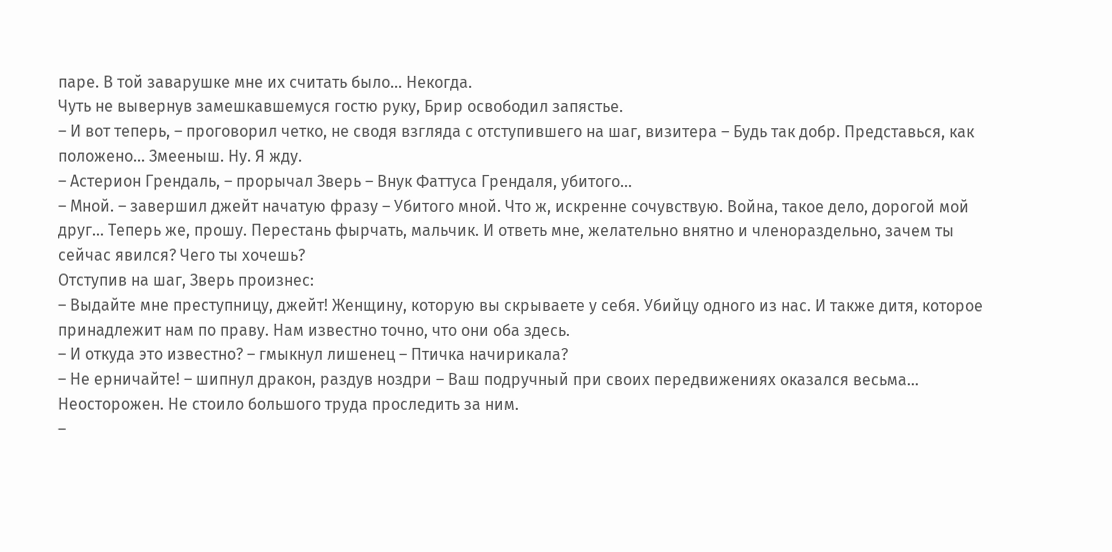паре. В той заварушке мне их считать было… Некогда.
Чуть не вывернув замешкавшемуся гостю руку, Брир освободил запястье.
– И вот теперь, – проговорил четко, не сводя взгляда с отступившего на шаг, визитера – Будь так добр. Представься, как положено… Змееныш. Ну. Я жду.
– Астерион Грендаль, – прорычал Зверь – Внук Фаттуса Грендаля, убитого…
– Мной. – завершил джейт начатую фразу – Убитого мной. Что ж, искренне сочувствую. Война, такое дело, дорогой мой друг… Теперь же, прошу. Перестань фырчать, мальчик. И ответь мне, желательно внятно и членораздельно, зачем ты сейчас явился? Чего ты хочешь?
Отступив на шаг, Зверь произнес:
– Выдайте мне преступницу, джейт! Женщину, которую вы скрываете у себя. Убийцу одного из нас. И также дитя, которое принадлежит нам по праву. Нам известно точно, что они оба здесь.
– И откуда это известно? – гмыкнул лишенец – Птичка начирикала?
– Не ерничайте! – шипнул дракон, раздув ноздри – Ваш подручный при своих передвижениях оказался весьма… Неосторожен. Не стоило большого труда проследить за ним.
–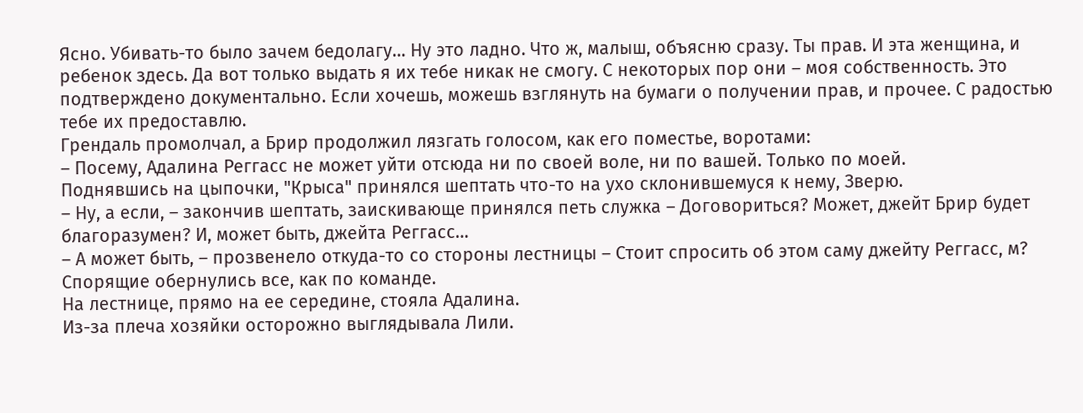Ясно. Убивать-то было зачем бедолагу… Ну это ладно. Что ж, малыш, объясню сразу. Ты прав. И эта женщина, и ребенок здесь. Да вот только выдать я их тебе никак не смогу. С некоторых пор они – моя собственность. Это подтверждено документально. Если хочешь, можешь взглянуть на бумаги о получении прав, и прочее. С радостью тебе их предоставлю.
Грендаль промолчал, а Брир продолжил лязгать голосом, как его поместье, воротами:
– Посему, Адалина Реггасс не может уйти отсюда ни по своей воле, ни по вашей. Только по моей.
Поднявшись на цыпочки, "Крыса" принялся шептать что-то на ухо склонившемуся к нему, Зверю.
– Ну, а если, – закончив шептать, заискивающе принялся петь служка – Договориться? Может, джейт Брир будет благоразумен? И, может быть, джейта Реггасс…
– А может быть, – прозвенело откуда-то со стороны лестницы – Стоит спросить об этом саму джейту Реггасс, м?
Спорящие обернулись все, как по команде.
На лестнице, прямо на ее середине, стояла Адалина.
Из-за плеча хозяйки осторожно выглядывала Лили.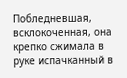Побледневшая, всклокоченная, она крепко сжимала в руке испачканный в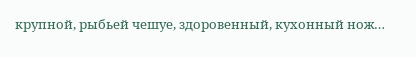крупной, рыбьей чешуе, здоровенный, кухонный нож…